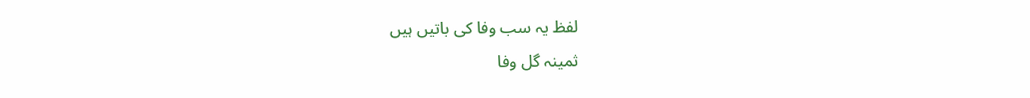لفظ یہ سب وفا کی باتیں ہیں
ثمینہ گل وفا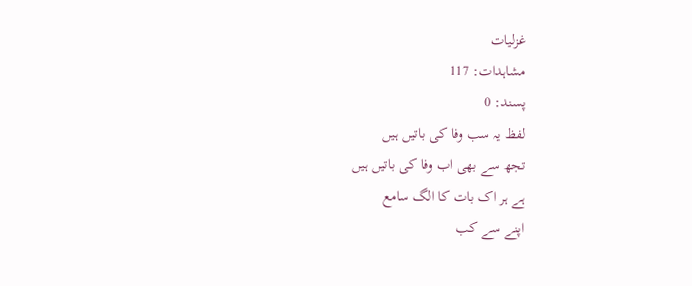غزلیات
مشاہدات: 117
پسند: 0
لفظ یہ سب وفا کی باتیں ہیں
تجھ سے بھی اب وفا کی باتیں ہیں
ہے ہر اک بات کا الگ سامع
اپنے سے کب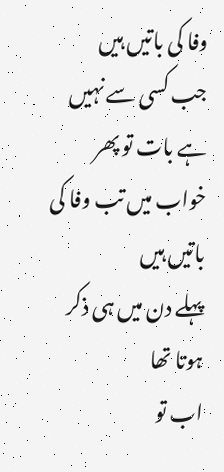وفا کی باتیں ہیں
جب کسی سے نہیں ہے بات تو پھر
خواب میں تب وفا کی باتیں ہیں
پہلے دن میں ہی ذکر ہوتا تھا
اب تو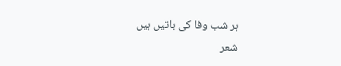ہر شب وفا کی باتیں ہیں
شعر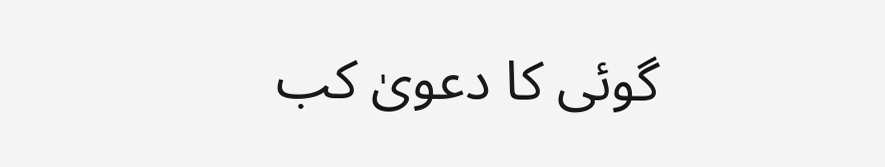گوئی کا دعویٰ کب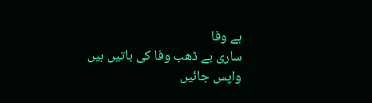ہے وفا
ساری بے ڈھب وفا کی باتیں ہیں
واپس جائیں